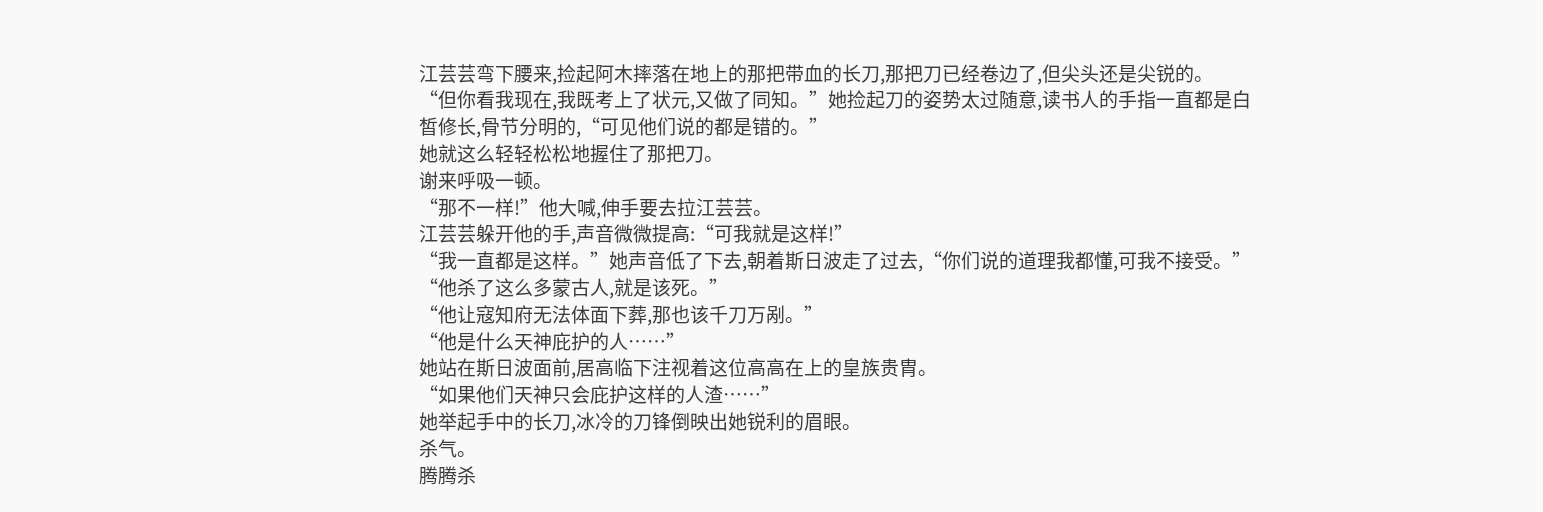江芸芸弯下腰来,捡起阿木摔落在地上的那把带血的长刀,那把刀已经卷边了,但尖头还是尖锐的。
“但你看我现在,我既考上了状元,又做了同知。”她捡起刀的姿势太过随意,读书人的手指一直都是白皙修长,骨节分明的,“可见他们说的都是错的。”
她就这么轻轻松松地握住了那把刀。
谢来呼吸一顿。
“那不一样!”他大喊,伸手要去拉江芸芸。
江芸芸躲开他的手,声音微微提高:“可我就是这样!”
“我一直都是这样。”她声音低了下去,朝着斯日波走了过去,“你们说的道理我都懂,可我不接受。”
“他杀了这么多蒙古人,就是该死。”
“他让寇知府无法体面下葬,那也该千刀万剐。”
“他是什么天神庇护的人……”
她站在斯日波面前,居高临下注视着这位高高在上的皇族贵胄。
“如果他们天神只会庇护这样的人渣……”
她举起手中的长刀,冰冷的刀锋倒映出她锐利的眉眼。
杀气。
腾腾杀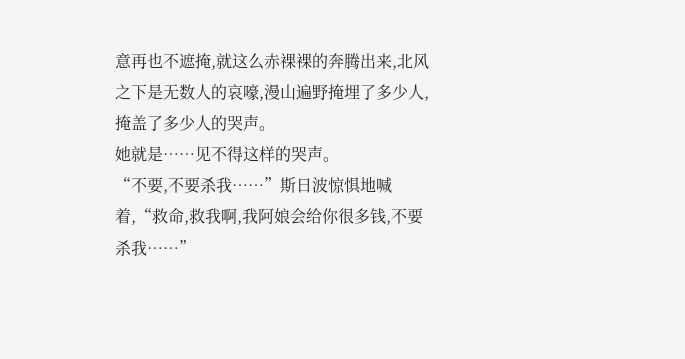意再也不遮掩,就这么赤裸裸的奔腾出来,北风之下是无数人的哀嚎,漫山遍野掩埋了多少人,掩盖了多少人的哭声。
她就是……见不得这样的哭声。
“不要,不要杀我……”斯日波惊惧地喊着,“救命,救我啊,我阿娘会给你很多钱,不要杀我……”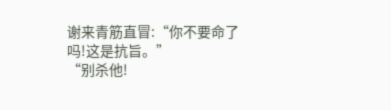谢来青筋直冒:“你不要命了吗!这是抗旨。”
“别杀他!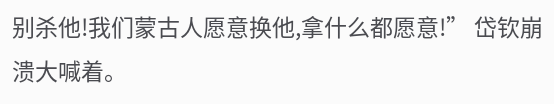别杀他!我们蒙古人愿意换他,拿什么都愿意!” 岱钦崩溃大喊着。